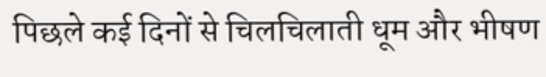पिछले कई दिनों से चिलचिलाती धूम और भीषण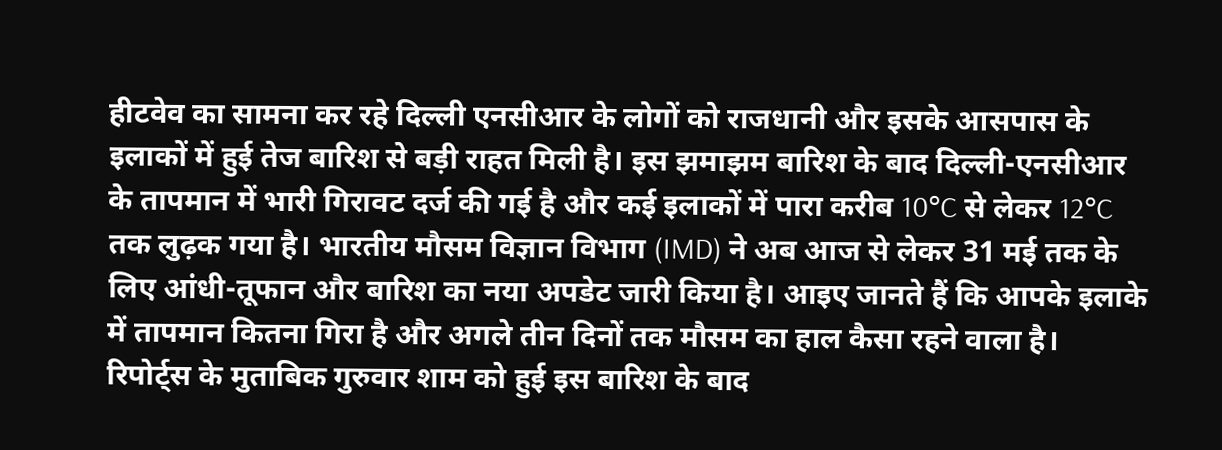हीटवेव का सामना कर रहे दिल्ली एनसीआर के लोगों को राजधानी और इसके आसपास के इलाकों में हुई तेज बारिश से बड़ी राहत मिली है। इस झमाझम बारिश के बाद दिल्ली-एनसीआर के तापमान में भारी गिरावट दर्ज की गई है और कई इलाकों में पारा करीब 10°C से लेकर 12°C तक लुढ़क गया है। भारतीय मौसम विज्ञान विभाग (IMD) ने अब आज से लेकर 31 मई तक के लिए आंधी-तूफान और बारिश का नया अपडेट जारी किया है। आइए जानते हैं कि आपके इलाके में तापमान कितना गिरा है और अगले तीन दिनों तक मौसम का हाल कैसा रहने वाला है।
रिपोर्ट्स के मुताबिक गुरुवार शाम को हुई इस बारिश के बाद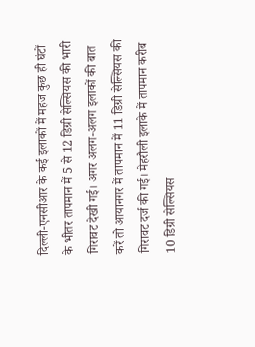दिल्ली-एनसीआर के कई इलाकों में महज कुछ ही घंटों के भीतर तापमान में 5 से 12 डिग्री सेल्सियस की भारी गिरावट देखी गई। अगर अलग-अलग इलाकों की बात करें तो आयानगर में तापमान में 11 डिग्री सेल्सियस की गिरावट दर्ज की गई। मेहरौली इलाके में तापमान करीब 10 डिग्री सेल्सियस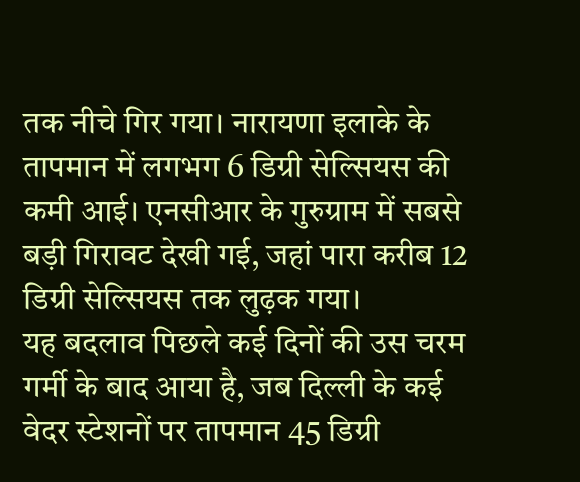तक नीचे गिर गया। नारायणा इलाके के तापमान में लगभग 6 डिग्री सेल्सियस की कमी आई। एनसीआर के गुरुग्राम में सबसे बड़ी गिरावट देखी गई, जहां पारा करीब 12 डिग्री सेल्सियस तक लुढ़क गया।
यह बदलाव पिछले कई दिनों की उस चरम गर्मी के बाद आया है, जब दिल्ली के कई वेदर स्टेशनों पर तापमान 45 डिग्री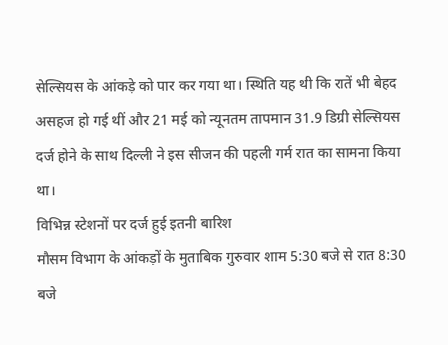सेल्सियस के आंकड़े को पार कर गया था। स्थिति यह थी कि रातें भी बेहद असहज हो गई थीं और 21 मई को न्यूनतम तापमान 31.9 डिग्री सेल्सियस दर्ज होने के साथ दिल्ली ने इस सीजन की पहली गर्म रात का सामना किया था।
विभिन्न स्टेशनों पर दर्ज हुई इतनी बारिश
मौसम विभाग के आंकड़ों के मुताबिक गुरुवार शाम 5:30 बजे से रात 8:30 बजे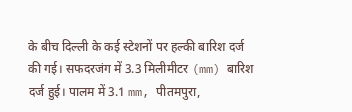के बीच दिल्ली के कई स्टेशनों पर हल्की बारिश दर्ज की गई। सफदरजंग में 3.3 मिलीमीटर (mm) बारिश दर्ज हुई। पालम में 3.1 mm, पीतमपुरा,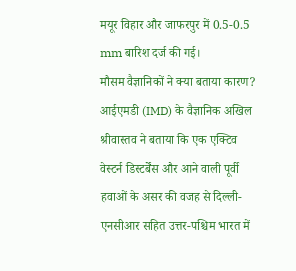मयूर विहार और जाफरपुर में 0.5-0.5 mm बारिश दर्ज की गई।
मौसम वैज्ञानिकों ने क्या बताया कारण?
आईएमडी (IMD) के वैज्ञानिक अखिल श्रीवास्तव ने बताया कि एक एक्टिव वेस्टर्न डिस्टर्बेंस और आने वाली पूर्वी हवाओं के असर की वजह से दिल्ली-एनसीआर सहित उत्तर-पश्चिम भारत में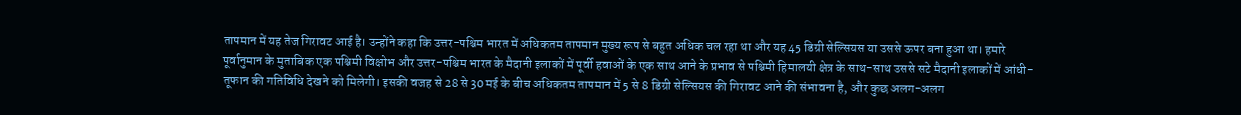तापमान में यह तेज गिरावट आई है। उन्होंने कहा कि उत्तर-पश्चिम भारत में अधिकतम तापमान मुख्य रूप से बहुत अधिक चल रहा था और यह 45 डिग्री सेल्सियस या उससे ऊपर बना हुआ था। हमारे पूर्वानुमान के मुताबिक एक पश्चिमी विक्षोभ और उत्तर-पश्चिम भारत के मैदानी इलाकों में पूर्वी हवाओं के एक साथ आने के प्रभाव से पश्चिमी हिमालयी क्षेत्र के साथ-साथ उससे सटे मैदानी इलाकों में आंधी-तूफान की गतिविधि देखने को मिलेगी। इसकी वजह से 28 से 30 मई के बीच अधिकतम तापमान में 5 से 8 डिग्री सेल्सियस की गिरावट आने की संभावना है, और कुछ अलग-अलग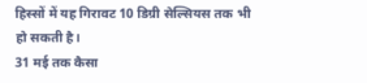हिस्सों में यह गिरावट 10 डिग्री सेल्सियस तक भी हो सकती है।
31 मई तक कैसा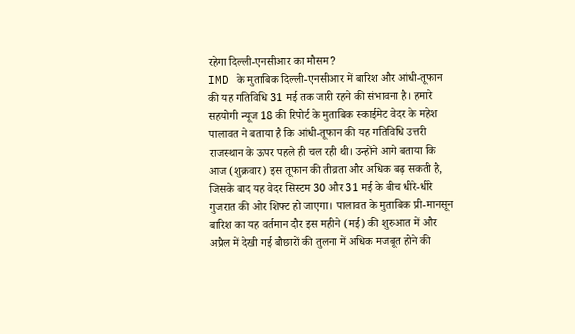रहेगा दिल्ली-एनसीआर का मौसम?
IMD के मुताबिक दिल्ली-एनसीआर में बारिश और आंधी-तूफान की यह गतिविधि 31 मई तक जारी रहने की संभावना है। हमारे सहयोगी न्यूज 18 की रिपोर्ट के मुताबिक स्काईमेट वेदर के महेश पालावत ने बताया है कि आंधी-तूफान की यह गतिविधि उत्तरी राजस्थान के ऊपर पहले ही चल रही थी। उन्होंने आगे बताया कि आज (शुक्रवार) इस तूफान की तीव्रता और अधिक बढ़ सकती है, जिसके बाद यह वेदर सिस्टम 30 और 31 मई के बीच धीरे-धीरे गुजरात की ओर शिफ्ट हो जाएगा। पालावत के मुताबिक प्री-मानसून बारिश का यह वर्तमान दौर इस महीने (मई) की शुरुआत में और अप्रैल में देखी गई बौछारों की तुलना में अधिक मजबूत होने की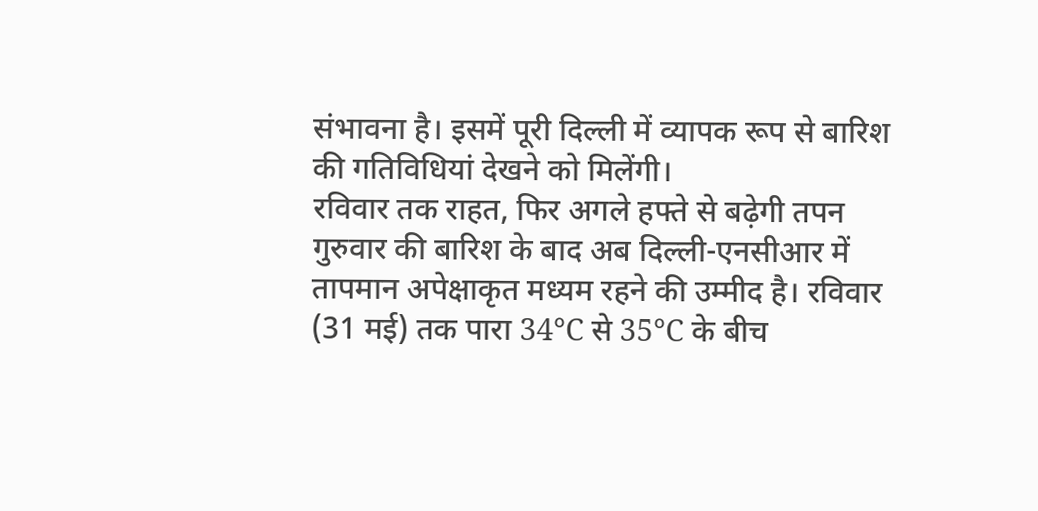संभावना है। इसमें पूरी दिल्ली में व्यापक रूप से बारिश की गतिविधियां देखने को मिलेंगी।
रविवार तक राहत, फिर अगले हफ्ते से बढ़ेगी तपन
गुरुवार की बारिश के बाद अब दिल्ली-एनसीआर में तापमान अपेक्षाकृत मध्यम रहने की उम्मीद है। रविवार (31 मई) तक पारा 34°C से 35°C के बीच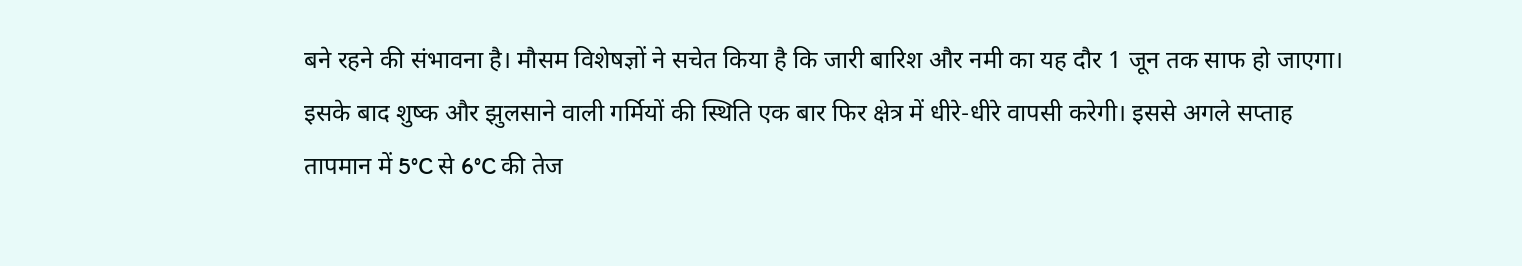बने रहने की संभावना है। मौसम विशेषज्ञों ने सचेत किया है कि जारी बारिश और नमी का यह दौर 1 जून तक साफ हो जाएगा। इसके बाद शुष्क और झुलसाने वाली गर्मियों की स्थिति एक बार फिर क्षेत्र में धीरे-धीरे वापसी करेगी। इससे अगले सप्ताह तापमान में 5°C से 6°C की तेज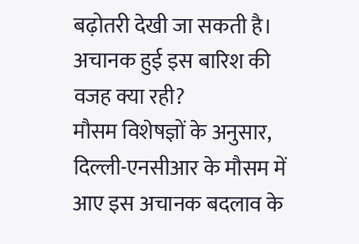बढ़ोतरी देखी जा सकती है।
अचानक हुई इस बारिश की वजह क्या रही?
मौसम विशेषज्ञों के अनुसार, दिल्ली-एनसीआर के मौसम में आए इस अचानक बदलाव के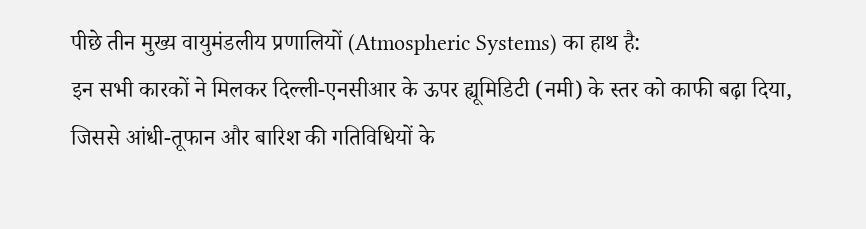पीछे तीन मुख्य वायुमंडलीय प्रणालियों (Atmospheric Systems) का हाथ है:
इन सभी कारकों ने मिलकर दिल्ली-एनसीआर के ऊपर ह्यूमिडिटी (नमी) के स्तर को काफी बढ़ा दिया, जिससे आंधी-तूफान और बारिश की गतिविधियों के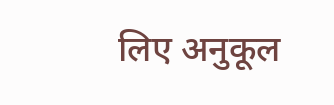लिए अनुकूल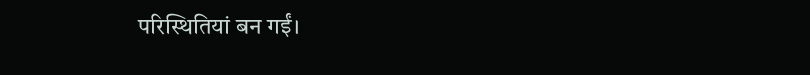परिस्थितियां बन गईं।